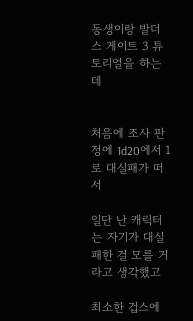동생이랑 발더스 게이트 3 튜토리얼을 하는데


처음에 조사 판정에 1d20에서 1로 대실패가 떠서

일단 난 캐릭터는 자기가 대실패한 걸 모를 거라고 생각했고

최소한 겁스에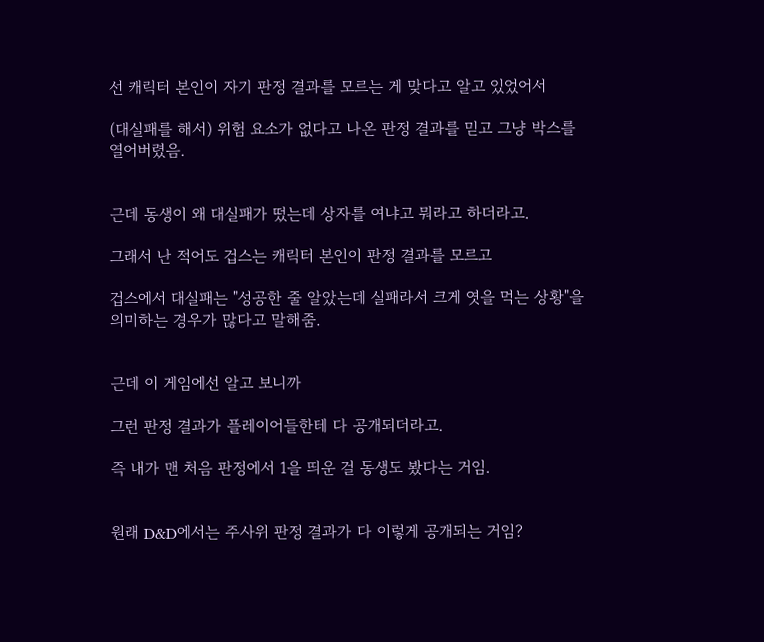선 캐릭터 본인이 자기 판정 결과를 모르는 게 맞다고 알고 있었어서

(대실패를 해서) 위험 요소가 없다고 나온 판정 결과를 믿고 그냥 박스를 열어버렸음.


근데 동생이 왜 대실패가 떴는데 상자를 여냐고 뭐라고 하더라고.

그래서 난 적어도 겁스는 캐릭터 본인이 판정 결과를 모르고

겁스에서 대실패는 "성공한 줄 알았는데 실패라서 크게 엿을 먹는 상황"을 의미하는 경우가 많다고 말해줌.


근데 이 게임에선 알고 보니까

그런 판정 결과가 플레이어들한테 다 공개되더라고.

즉 내가 맨 처음 판정에서 1을 띄운 걸 동생도 봤다는 거임.


원래 D&D에서는 주사위 판정 결과가 다 이렇게 공개되는 거임?